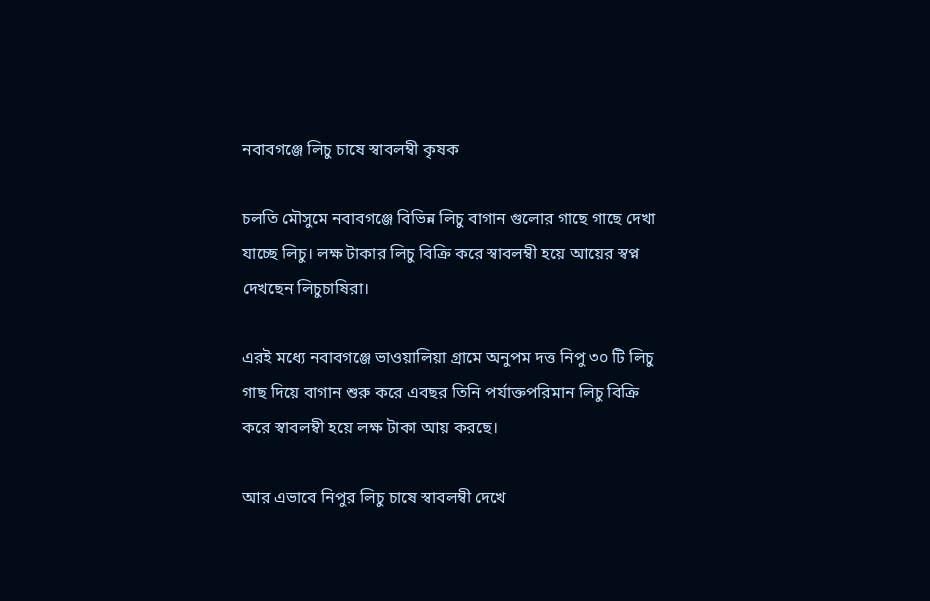নবাবগঞ্জে লিচু চাষে স্বাবলম্বী কৃষক

চলতি মৌসুমে নবাবগঞ্জে বিভিন্ন লিচু বাগান গুলোর গাছে গাছে দেখা যাচ্ছে লিচু। লক্ষ টাকার লিচু বিক্রি করে স্বাবলম্বী হয়ে আয়ের স্বপ্ন দেখছেন লিচুচাষিরা।

এরই মধ্যে নবাবগঞ্জে ভাওয়ালিয়া গ্রামে অনুপম দত্ত নিপু ৩০ টি লিচু গাছ দিয়ে বাগান শুরু করে এবছর তিনি পর্যাক্তপরিমান লিচু বিক্রি করে স্বাবলম্বী হয়ে লক্ষ টাকা আয় করছে।

আর এভাবে নিপুর লিচু চাষে স্বাবলম্বী দেখে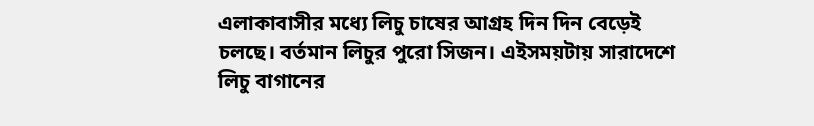এলাকাবাসীর মধ্যে লিচু চাষের আগ্রহ দিন দিন বেড়েই চলছে। বর্তমান লিচুর পুরো সিজন। এইসময়টায় সারাদেশে লিচু বাগানের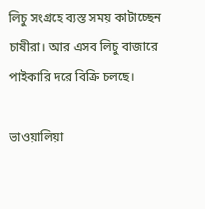লিচু সংগ্রহে ব্যস্ত সময় কাটাচ্ছেন চাষীরা। আর এসব লিচু বাজারে পাইকারি দরে বিক্রি চলছে।

ভাওয়ালিয়া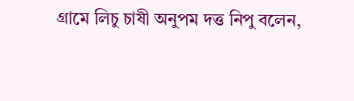গ্রামে লিচু চাষী অনুপম দত্ত নিপু বলেন,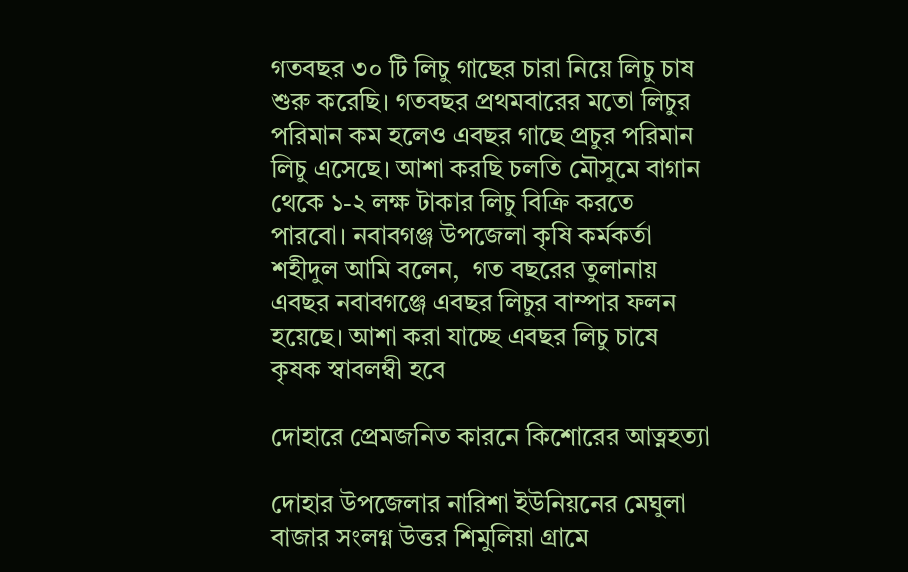গতবছর ৩০ টি লিচু গাছের চারা নিয়ে লিচু চাষ শুরু করেছি। গতবছর প্রথমবারের মতো লিচুর পরিমান কম হলেও এবছর গাছে প্রচুর পরিমান লিচু এসেছে। আশা করছি চলতি মৌসুমে বাগান থেকে ১-২ লক্ষ টাকার লিচু বিক্রি করতে পারবো। নবাবগঞ্জ উপজেলা কৃষি কর্মকর্তা শহীদুল আমি বলেন,  গত বছরের তুলানায় এবছর নবাবগঞ্জে এবছর লিচুর বাম্পার ফলন হয়েছে। আশা করা যাচ্ছে এবছর লিচু চাষে কৃষক স্বাবলম্বী হবে

দোহারে প্রেমজনিত কারনে কিশোরের আত্নহত্যা

দোহার উপজেলার নারিশা ইউনিয়নের মেঘুলা বাজার সংলগ্ন উত্তর শিমুলিয়া গ্রামে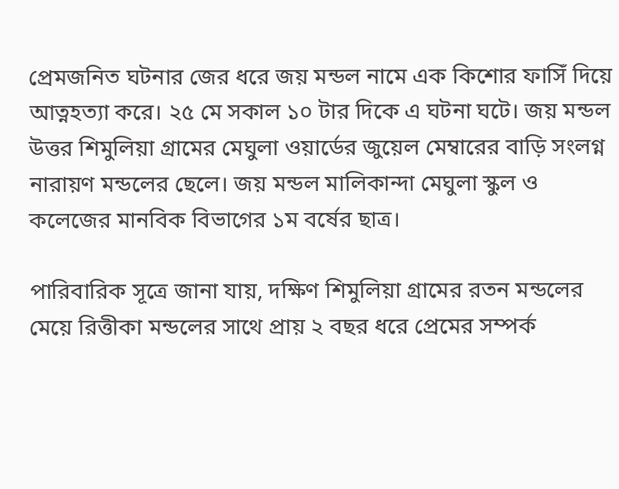প্রেমজনিত ঘটনার জের ধরে জয় মন্ডল নামে এক কিশোর ফাসিঁ দিয়ে আত্নহত্যা করে। ২৫ মে সকাল ১০ টার দিকে এ ঘটনা ঘটে। জয় মন্ডল উত্তর শিমুলিয়া গ্রামের মেঘুলা ওয়ার্ডের জুয়েল মেম্বারের বাড়ি সংলগ্ন নারায়ণ মন্ডলের ছেলে। জয় মন্ডল মালিকান্দা মেঘুলা স্কুল ও কলেজের মানবিক বিভাগের ১ম বর্ষের ছাত্র।

পারিবারিক সূত্রে জানা যায়, দক্ষিণ শিমুলিয়া গ্রামের রতন মন্ডলের মেয়ে রিত্তীকা মন্ডলের সাথে প্রায় ২ বছর ধরে প্রেমের সম্পর্ক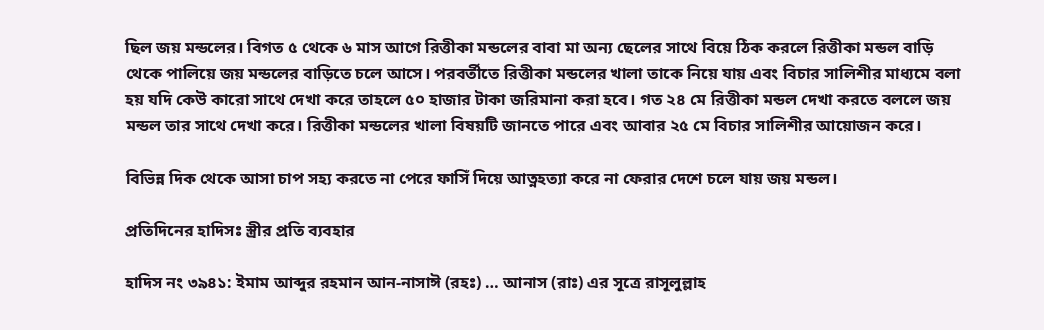ছিল জয় মন্ডলের। বিগত ৫ থেকে ৬ মাস আগে রিত্তীকা মন্ডলের বাবা মা অন্য ছেলের সাথে বিয়ে ঠিক করলে রিত্তীকা মন্ডল বাড়ি থেকে পালিয়ে জয় মন্ডলের বাড়িতে চলে আসে। পরবর্তীতে রিত্তীকা মন্ডলের খালা তাকে নিয়ে যায় এবং বিচার সালিশীর মাধ্যমে বলা হয় যদি কেউ কারো সাথে দেখা করে তাহলে ৫০ হাজার টাকা জরিমানা করা হবে। গত ২৪ মে রিত্তীকা মন্ডল দেখা করতে বললে জয় মন্ডল তার সাথে দেখা করে। রিত্তীকা মন্ডলের খালা বিষয়টি জানতে পারে এবং আবার ২৫ মে বিচার সালিশীর আয়োজন করে।

বিভিন্ন দিক থেকে আসা চাপ সহ্য করতে না পেরে ফাসিঁ দিয়ে আত্নহত্যা করে না ফেরার দেশে চলে যায় জয় মন্ডল।

প্রতিদিনের হাদিসঃ স্ত্রীর প্রতি ব্যবহার

হাদিস নং ৩৯৪১: ইমাম আব্দুর রহমান আন-নাসাঈ (রহঃ) … আনাস (রাঃ) এর সূত্রে রাসূলুল্লাহ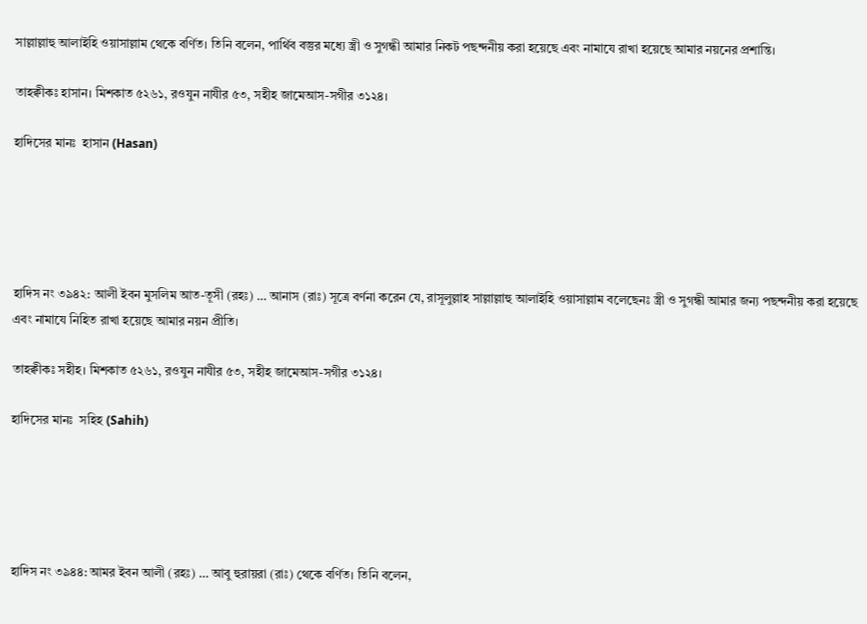সাল্লাল্লাহু আলাইহি ওয়াসাল্লাম থেকে বর্ণিত। তিনি বলেন, পার্থিব বস্তুর মধ্যে স্ত্রী ও সুগন্ধী আমার নিকট পছন্দনীয় করা হয়েছে এবং নামাযে রাখা হয়েছে আমার নয়নের প্রশান্তি।

তাহক্বীকঃ হাসান। মিশকাত ৫২৬১, রওযুন নাযীর ৫৩, সহীহ জামেআস-সগীর ৩১২৪।

হাদিসের মানঃ  হাসান (Hasan)





হাদিস নং ৩৯৪২: আলী ইবন মুসলিম আত-তূসী (রহঃ) … আনাস (রাঃ) সূত্রে বর্ণনা করেন যে, রাসূলুল্লাহ সাল্লাল্লাহু আলাইহি ওয়াসাল্লাম বলেছেনঃ স্ত্রী ও সুগন্ধী আমার জন্য পছন্দনীয় করা হয়েছে এবং নামাযে নিহিত রাখা হয়েছে আমার নয়ন প্রীতি।

তাহক্বীকঃ সহীহ। মিশকাত ৫২৬১, রওযুন নাযীর ৫৩, সহীহ জামেআস-সগীর ৩১২৪।

হাদিসের মানঃ  সহিহ (Sahih)





হাদিস নং ৩৯৪৪: আমর ইবন আলী (রহঃ) … আবু হুরায়রা (রাঃ) থেকে বর্ণিত। তিনি বলেন,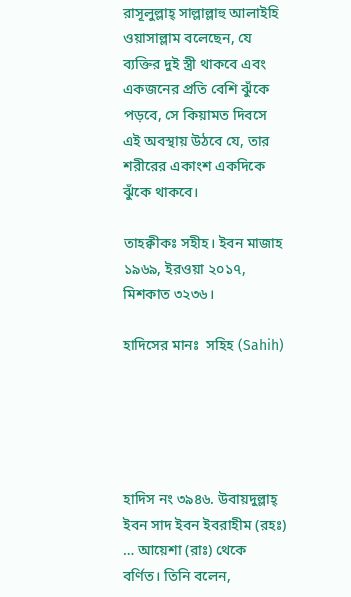রাসূলুল্লাহ্ সাল্লাল্লাহু আলাইহি ওয়াসাল্লাম বলেছেন, যে ব্যক্তির দুই স্ত্রী থাকবে এবং একজনের প্রতি বেশি ঝুঁকে পড়বে, সে কিয়ামত দিবসে এই অবস্থায় উঠবে যে, তার শরীরের একাংশ একদিকে ঝুঁকে থাকবে।

তাহক্বীকঃ সহীহ। ইবন মাজাহ ১৯৬৯, ইরওয়া ২০১৭, মিশকাত ৩২৩৬।

হাদিসের মানঃ  সহিহ (Sahih)





হাদিস নং ৩৯৪৬. উবায়দুল্লাহ্ ইবন সাদ ইবন ইবরাহীম (রহঃ) … আয়েশা (রাঃ) থেকে বর্ণিত। তিনি বলেন,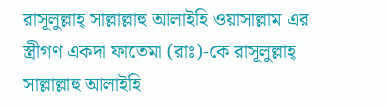রাসূলুল্লাহ্ সাল্লাল্লাহু আলাইহি ওয়াসাল্লাম এর স্ত্রীগণ একদা ফাতেমা (রাঃ)-কে রাসূলুল্লাহ্ সাল্লাল্লাহু আলাইহি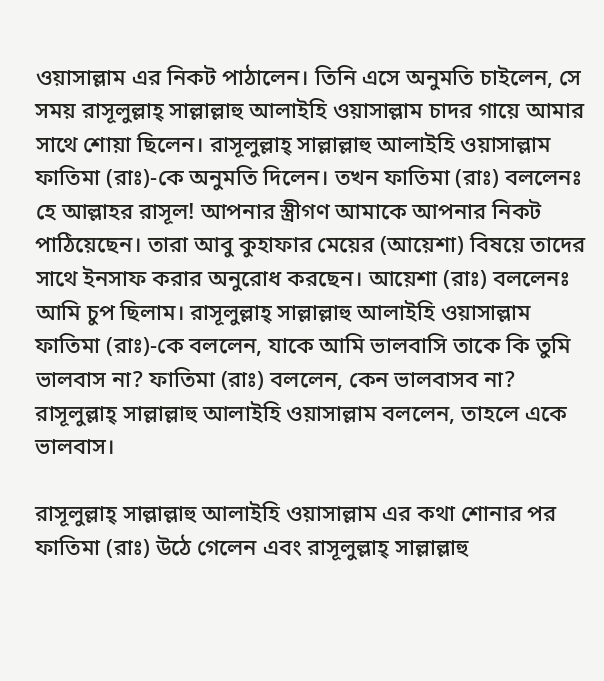ওয়াসাল্লাম এর নিকট পাঠালেন। তিনি এসে অনুমতি চাইলেন, সে সময় রাসূলুল্লাহ্ সাল্লাল্লাহু আলাইহি ওয়াসাল্লাম চাদর গায়ে আমার সাথে শোয়া ছিলেন। রাসূলুল্লাহ্ সাল্লাল্লাহু আলাইহি ওয়াসাল্লাম ফাতিমা (রাঃ)-কে অনুমতি দিলেন। তখন ফাতিমা (রাঃ) বললেনঃ হে আল্লাহর রাসূল! আপনার স্ত্রীগণ আমাকে আপনার নিকট পাঠিয়েছেন। তারা আবু কুহাফার মেয়ের (আয়েশা) বিষয়ে তাদের সাথে ইনসাফ করার অনুরোধ করছেন। আয়েশা (রাঃ) বললেনঃ আমি চুপ ছিলাম। রাসূলুল্লাহ্ সাল্লাল্লাহু আলাইহি ওয়াসাল্লাম ফাতিমা (রাঃ)-কে বললেন, যাকে আমি ভালবাসি তাকে কি তুমি ভালবাস না? ফাতিমা (রাঃ) বললেন, কেন ভালবাসব না? রাসূলুল্লাহ্ সাল্লাল্লাহু আলাইহি ওয়াসাল্লাম বললেন, তাহলে একে ভালবাস।

রাসূলুল্লাহ্ সাল্লাল্লাহু আলাইহি ওয়াসাল্লাম এর কথা শোনার পর ফাতিমা (রাঃ) উঠে গেলেন এবং রাসূলুল্লাহ্ সাল্লাল্লাহু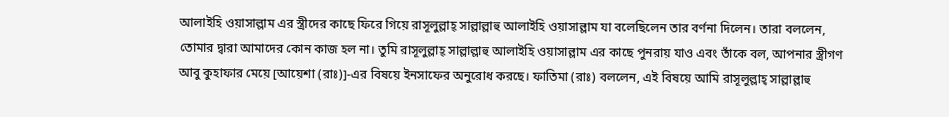আলাইহি ওয়াসাল্লাম এর স্ত্রীদের কাছে ফিরে গিয়ে রাসূলুল্লাহ্ সাল্লাল্লাহু আলাইহি ওয়াসাল্লাম যা বলেছিলেন তার বর্ণনা দিলেন। তারা বললেন, তোমার দ্বারা আমাদের কোন কাজ হল না। তুমি রাসূলুল্লাহ্ সাল্লাল্লাহু আলাইহি ওয়াসাল্লাম এর কাছে পুনরায় যাও এবং তাঁকে বল, আপনার স্ত্রীগণ আবু কুহাফার মেয়ে [আয়েশা (রাঃ)]-এর বিষয়ে ইনসাফের অনুরোধ করছে। ফাতিমা (রাঃ) বললেন, এই বিষয়ে আমি রাসূলুল্লাহ্ সাল্লাল্লাহু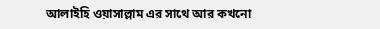আলাইহি ওয়াসাল্লাম এর সাথে আর কখনো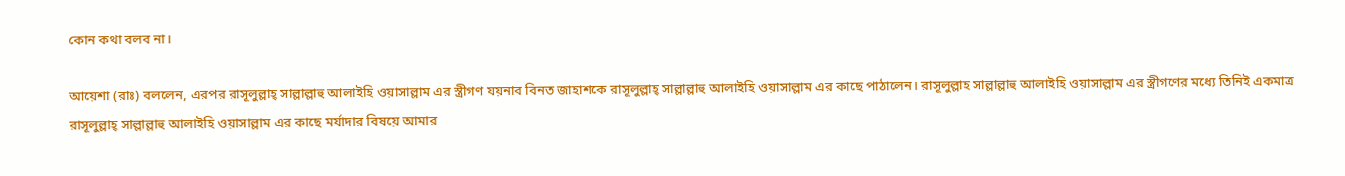কোন কথা বলব না।

আয়েশা (রাঃ) বললেন, এরপর রাসূলুল্লাহ্ সাল্লাল্লাহু আলাইহি ওয়াসাল্লাম এর স্ত্রীগণ যয়নাব বিনত জাহাশকে রাসূলুল্লাহ্ সাল্লাল্লাহু আলাইহি ওয়াসাল্লাম এর কাছে পাঠালেন। রাসূলুল্লাহ সাল্লাল্লাহু আলাইহি ওয়াসাল্লাম এর স্ত্রীগণের মধ্যে তিনিই একমাত্র রাসূলুল্লাহ্ সাল্লাল্লাহু আলাইহি ওয়াসাল্লাম এর কাছে মর্যাদার বিষয়ে আমার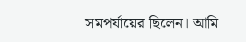সমপর্যায়ের ছিলেন। আমি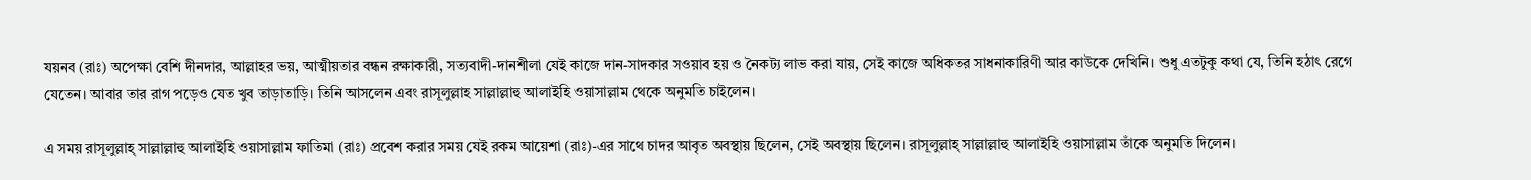যয়নব (রাঃ) অপেক্ষা বেশি দীনদার, আল্লাহর ভয়, আত্মীয়তার বন্ধন রক্ষাকারী, সত্যবাদী-দানশীলা যেই কাজে দান-সাদকার সওয়াব হয় ও নৈকট্য লাভ করা যায়, সেই কাজে অধিকতর সাধনাকারিণী আর কাউকে দেখিনি। শুধু এতটুকু কথা যে, তিনি হঠাৎ রেগে যেতেন। আবার তার রাগ পড়েও যেত খুব তাড়াতাড়ি। তিনি আসলেন এবং রাসূলুল্লাহ সাল্লাল্লাহু আলাইহি ওয়াসাল্লাম থেকে অনুমতি চাইলেন।

এ সময় রাসূলুল্লাহ্ সাল্লাল্লাহু আলাইহি ওয়াসাল্লাম ফাতিমা (রাঃ) প্রবেশ করার সময় যেই রকম আয়েশা (রাঃ)-এর সাথে চাদর আবৃত অবস্থায় ছিলেন, সেই অবস্থায় ছিলেন। রাসূলুল্লাহ্ সাল্লাল্লাহু আলাইহি ওয়াসাল্লাম তাঁকে অনুমতি দিলেন।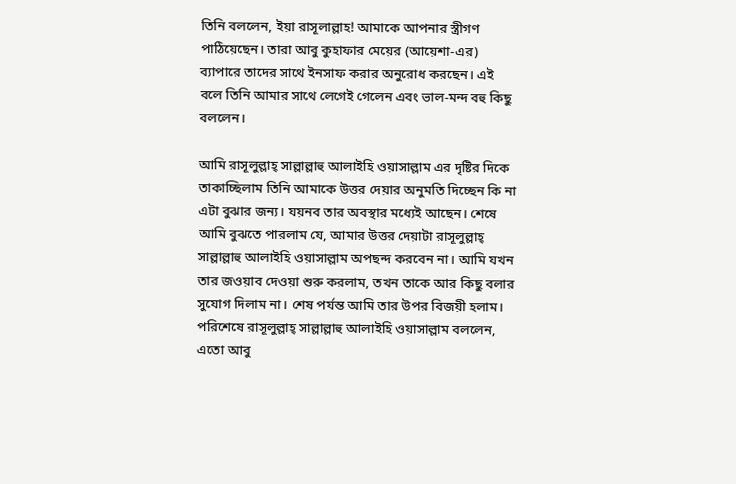তিনি বললেন, ইয়া রাসূলাল্লাহ! আমাকে আপনার স্ত্রীগণ পাঠিয়েছেন। তারা আবু কুহাফার মেয়ের (আয়েশা-এর) ব্যাপারে তাদের সাথে ইনসাফ করার অনুরোধ করছেন। এই বলে তিনি আমার সাথে লেগেই গেলেন এবং ভাল-মন্দ বহু কিছু বললেন।

আমি রাসূলুল্লাহ্ সাল্লাল্লাহু আলাইহি ওয়াসাল্লাম এর দৃষ্টির দিকে তাকাচ্ছিলাম তিনি আমাকে উত্তর দেয়ার অনুমতি দিচ্ছেন কি না এটা বুঝার জন্য। যয়নব তার অবস্থার মধ্যেই আছেন। শেষে আমি বুঝতে পারলাম যে, আমার উত্তর দেয়াটা রাসূলুল্লাহ্ সাল্লাল্লাহু আলাইহি ওয়াসাল্লাম অপছন্দ করবেন না। আমি যখন তার জওয়াব দেওয়া শুরু করলাম, তখন তাকে আর কিছু বলার সুযোগ দিলাম না। শেষ পর্যন্ত আমি তার উপর বিজয়ী হলাম। পরিশেষে রাসূলুল্লাহ্ সাল্লাল্লাহু আলাইহি ওয়াসাল্লাম বললেন, এতো আবু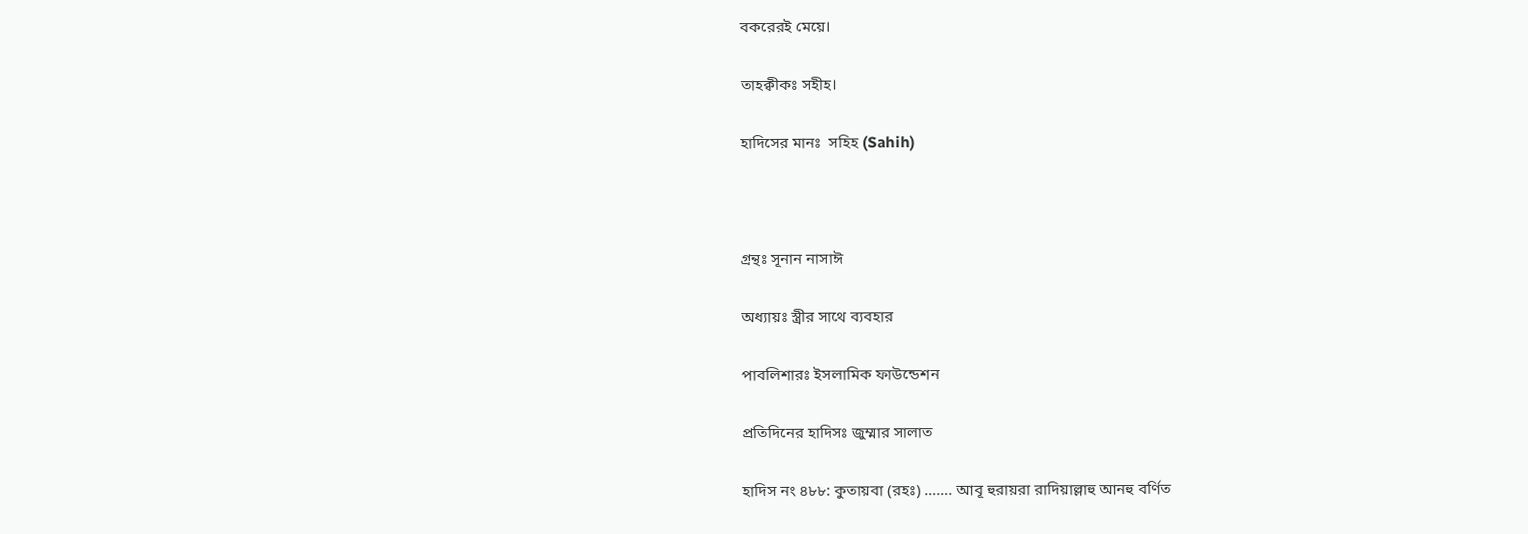বকরেরই মেয়ে।

তাহক্বীকঃ সহীহ।

হাদিসের মানঃ  সহিহ (Sahih)



গ্রন্থঃ সূনান নাসাঈ

অধ্যায়ঃ স্ত্রীর সাথে ব্যবহার

পাবলিশারঃ ইসলামিক ফাউন্ডেশন

প্রতিদিনের হাদিসঃ জুম্মার সালাত

হাদিস নং ৪৮৮: কুতায়বা (রহঃ) ……. আবূ হুরায়রা রাদিয়াল্লাহু আনহু বর্ণিত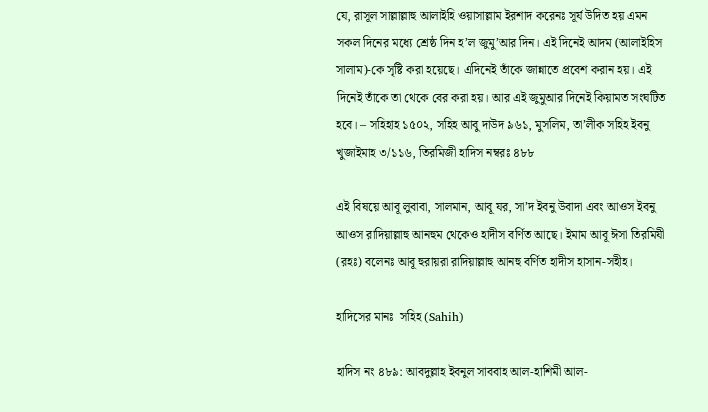যে, রাসূল সাল্লাল্লাহু আলাইহি ওয়াসাল্লাম ইরশাদ করেনঃ সূর্য উদিত হয় এমন সকল দিনের মধ্যে শ্রেষ্ঠ দিন হ’ল জুমু’আর দিন। এই দিনেই আদম (আলাইহিস সালাম)-কে সৃষ্টি করা হয়েছে। এদিনেই তাঁকে জান্নাতে প্রবেশ করান হয়। এই দিনেই তাঁকে তা থেকে বের করা হয়। আর এই জুমুআর দিনেই কিয়ামত সংঘটিত হবে। – সহিহাহ ১৫০২, সহিহ আবু দাউদ ৯৬১, মুসলিম, তা’লীক সহিহ ইবনু খুজাইমাহ ৩/১১৬, তিরমিজী হাদিস নম্বরঃ ৪৮৮

এই বিষয়ে আবূ লুবাবা, সালমান, আবূ যর, সা’দ ইবনু উবাদা এবং আওস ইবনু আওস রাদিয়াল্লাহু আনহুম থেকেও হাদীস বর্ণিত আছে। ইমাম আবূ ঈসা তিরমিযী (রহঃ) বলেনঃ আবূ হুরায়রা রাদিয়াল্লাহু আনহু বর্ণিত হাদীস হাসান-সহীহ।

হাদিসের মানঃ  সহিহ (Sahih)

হাদিস নং ৪৮৯: আবদুল্লাহ ইবনুল সাববাহ আল-হাশিমী আল-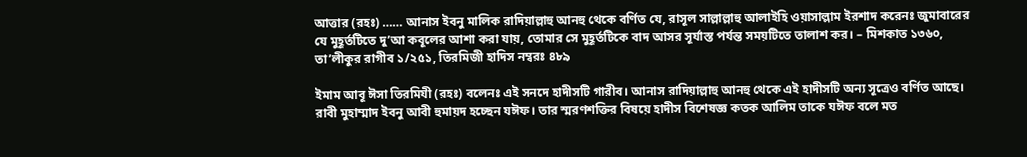আত্তার (রহঃ) …… আনাস ইবনু মালিক রাদিয়াল্লাহু আনহু থেকে বর্ণিত যে, রাসূল সাল্লাল্লাহু আলাইহি ওয়াসাল্লাম ইরশাদ করেনঃ জুমাবারের যে মুহূর্তটিতে দু’আ কবূলের আশা করা যায়, তোমার সে মুহূর্তটিকে বাদ আসর সূর্যাস্ত পর্যন্ত সময়টিতে তালাশ কর। – মিশকাত ১৩৬০, তা’লীকুর রাগীব ১/২৫১, তিরমিজী হাদিস নম্বরঃ ৪৮৯

ইমাম আবূ ঈসা তিরমিযী (রহঃ) বলেনঃ এই সনদে হাদীসটি গারীব। আনাস রাদিয়াল্লাহু আনহু থেকে এই হাদীসটি অন্য সূত্রেও বর্ণিত আছে। রাবী মুহাম্মাদ ইবনু আবী হুমায়দ হচ্ছেন যঈফ। তার স্মরণশক্তির বিষয়ে হাদীস বিশেষজ্ঞ কতক আলিম তাকে যঈফ বলে মত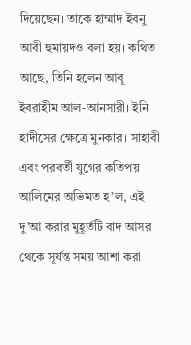দিয়েছেন। তাকে হাম্মাদ ইবনু আবী হুমায়দও বলা হয়। কথিত আছে, তিনি হলেন আবূ ইবরাহীম আল-আনসারী। ইনি হাদীসের ক্ষেত্রে মুনকার। সাহাবী এবং পরবর্তী যুগের কতিপয় আলিমের অভিমত হ’ল, এই দু’আ করার মুহূর্তটি বাদ আসর থেকে সূর্যন্ত সময় আশা করা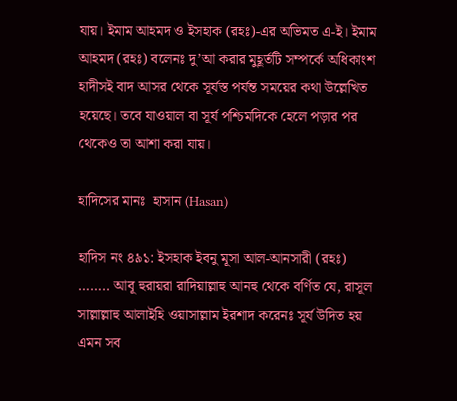যায়। ইমাম আহমদ ও ইসহাক (রহঃ)-এর অভিমত এ-ই। ইমাম আহমদ (রহঃ) বলেনঃ দু’আ করার মুহূর্তটি সম্পর্কে অধিকাংশ হাদীসই বাদ আসর থেকে সূর্যস্ত পর্যন্ত সময়ের কথা উল্লেখিত হয়েছে। তবে যাওয়াল বা সূর্য পশ্চিমদিকে হেলে পড়ার পর থেকেও তা আশা করা যায়।

হাদিসের মানঃ  হাসান (Hasan)

হাদিস নং ৪৯১: ইসহাক ইবনু মূসা আল-আনসারী (রহঃ) …….. আবূ হুরায়রা রাদিয়াল্লাহু আনহু থেকে বর্ণিত যে, রাসূল সাল্লাল্লাহু আলাইহি ওয়াসাল্লাম ইরশাদ করেনঃ সূর্য উদিত হয় এমন সব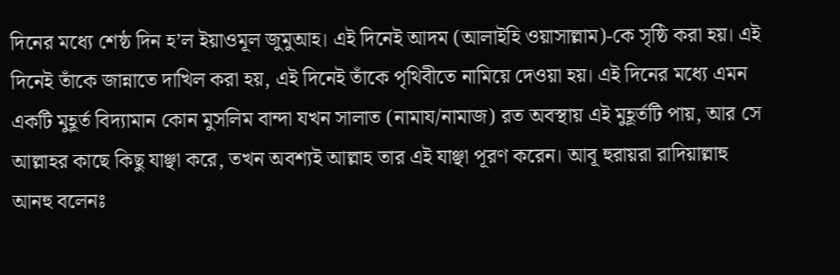দিনের মধ্যে শেষ্ঠ দিন হ’ল ইয়াওমূল জুমুআহ। এই দিনেই আদম (আলাইহি ওয়াসাল্লাম)-কে সৃষ্ঠি করা হয়। এই দিনেই তাঁকে জান্নাতে দাখিল করা হয়, এই দিনেই তাঁকে পৃথিবীতে নামিয়ে দেওয়া হয়। এই দিনের মধ্যে এমন একটি মুহূর্ত বিদ্যামান কোন মুসলিম বান্দা যখন সালাত (নামায/নামাজ) রত অবস্থায় এই মুহূর্তটি পায়, আর সে আল্লাহর কাছে কিছু যাঞ্ছা করে, তখন অবশ্যই আল্লাহ তার এই যাঞ্ছা পূরণ করেন। আবূ হুরায়রা রাদিয়াল্লাহু আনহু বলেনঃ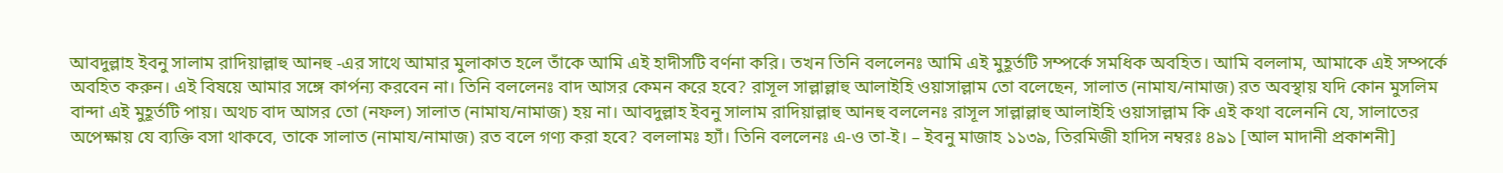আবদুল্লাহ ইবনু সালাম রাদিয়াল্লাহু আনহু -এর সাথে আমার মুলাকাত হলে তাঁকে আমি এই হাদীসটি বর্ণনা করি। তখন তিনি বললেনঃ আমি এই মুহূর্তটি সম্পর্কে সমধিক অবহিত। আমি বললাম, আমাকে এই সম্পর্কে অবহিত করুন। এই বিষয়ে আমার সঙ্গে কার্পন্য করবেন না। তিনি বললেনঃ বাদ আসর কেমন করে হবে? রাসূল সাল্লাল্লাহু আলাইহি ওয়াসাল্লাম তো বলেছেন, সালাত (নামায/নামাজ) রত অবস্থায় যদি কোন মুসলিম বান্দা এই মুহূর্তটি পায়। অথচ বাদ আসর তো (নফল) সালাত (নামায/নামাজ) হয় না। আবদুল্লাহ ইবনু সালাম রাদিয়াল্লাহু আনহু বললেনঃ রাসূল সাল্লাল্লাহু আলাইহি ওয়াসাল্লাম কি এই কথা বলেননি যে, সালাতের অপেক্ষায় যে ব্যক্তি বসা থাকবে, তাকে সালাত (নামায/নামাজ) রত বলে গণ্য করা হবে? বললামঃ হ্যাঁ। তিনি বললেনঃ এ-ও তা-ই। – ইবনু মাজাহ ১১৩৯, তিরমিজী হাদিস নম্বরঃ ৪৯১ [আল মাদানী প্রকাশনী]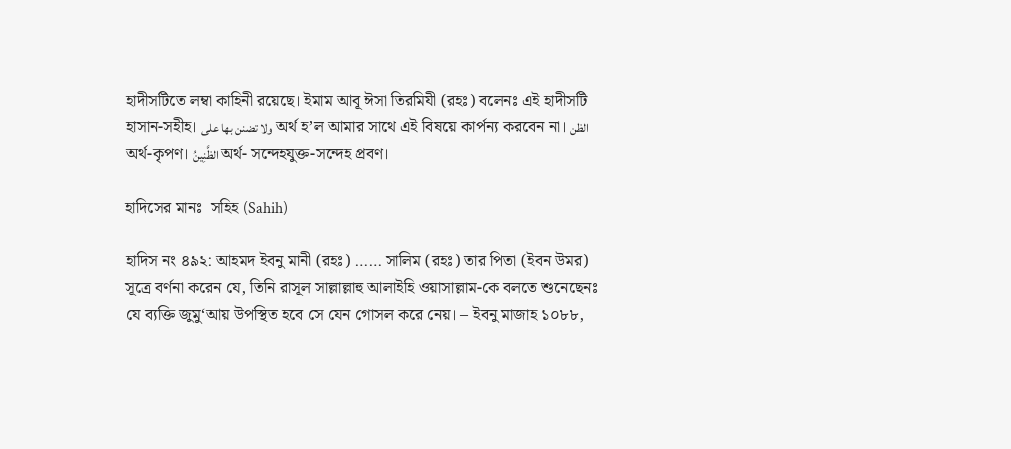হাদীসটিতে লম্বা কাহিনী রয়েছে। ইমাম আবূ ঈসা তিরমিযী (রহঃ) বলেনঃ এই হাদীসটি হাসান-সহীহ। ولا تضنن بها على অর্থ হ’ল আমার সাথে এই বিষয়ে কার্পন্য করবেন না। الظن অর্থ-কৃপণ। الظَّنِينُ অর্থ- সন্দেহযুক্ত-সন্দেহ প্রবণ।

হাদিসের মানঃ  সহিহ (Sahih)

হাদিস নং ৪৯২: আহমদ ইবনু মানী (রহঃ) …… সালিম (রহঃ) তার পিতা (ইবন উমর) সূত্রে বর্ণনা করেন যে, তিনি রাসূল সাল্লাল্লাহু আলাইহি ওয়াসাল্লাম-কে বলতে শুনেছেনঃ যে ব্যক্তি জুমু‘আয় উপস্থিত হবে সে যেন গোসল করে নেয়। – ইবনু মাজাহ ১০৮৮,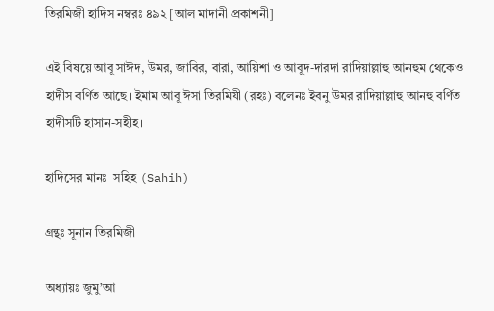তিরমিজী হাদিস নম্বরঃ ৪৯২ [আল মাদানী প্রকাশনী]

এই বিষয়ে আবূ সাঈদ, উমর, জাবির, বারা, আয়িশা ও আবূদ-দারদা রাদিয়াল্লাহু আনহুম থেকেও হাদীস বর্ণিত আছে। ইমাম আবূ ঈসা তিরমিযী (রহঃ) বলেনঃ ইবনু উমর রাদিয়াল্লাহু আনহু বর্ণিত হাদীসটি হাসান-সহীহ।

হাদিসের মানঃ  সহিহ (Sahih)

গ্রন্থঃ সূনান তিরমিজী

অধ্যায়ঃ জুমু’আ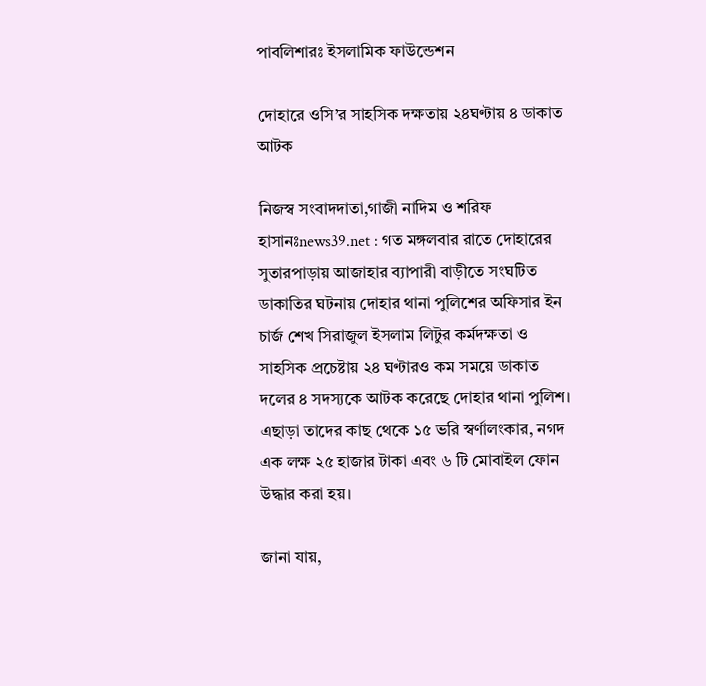পাবলিশারঃ ইসলামিক ফাউন্ডেশন

দোহারে ওসি’র সাহসিক দক্ষতায় ২৪ঘণ্টায় ৪ ডাকাত আটক

নিজস্ব সংবাদদাতা,গাজী নাদিম ও শরিফ হাসানঃnews39.net : গত মঙ্গলবার রাতে দোহারের সুতারপাড়ায় আজাহার ব্যাপারী বাড়ীতে সংঘটিত ডাকাতির ঘটনায় দোহার থানা পুলিশের অফিসার ইন চার্জ শেখ সিরাজুল ইসলাম লিটুর কর্মদক্ষতা ও সাহসিক প্রচেষ্টায় ২৪ ঘণ্টারও কম সময়ে ডাকাত দলের ৪ সদস্যকে আটক করেছে দোহার থানা পুলিশ। এছাড়া তাদের কাছ থেকে ১৫ ভরি স্বর্ণালংকার, নগদ এক লক্ষ ২৫ হাজার টাকা এবং ৬ টি মোবাইল ফোন উদ্ধার করা হয়।

জানা যায়,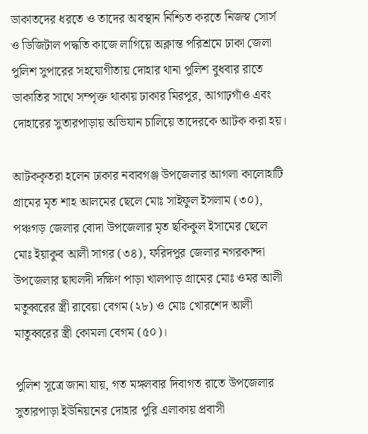ডাকাতদের ধরতে ও তাদের অবস্থান নিশ্চিত করতে নিজস্ব সোর্স ও ডিজিটাল পদ্ধতি কাজে লাগিয়ে অক্লান্ত পরিশ্রমে ঢাকা জেলা পুলিশ সুপারের সহযোগীতায় দোহার থানা পুলিশ বুধবার রাতে ডাকাতির সাথে সম্পৃক্ত থাকায় ঢাকার মিরপুর, আগাঢ়গাঁও এবং দোহারের সুতারপাড়ায় অভিযান চালিয়ে তাদেরকে আটক করা হয়।

আটককৃতরা হলেন ঢাকার নবাবগঞ্জ উপজেলার আগলা কালোহাটি গ্রামের মৃত শাহ আলমের ছেলে মোঃ সাইফুল ইসলাম (৩০), পঞ্চগড় জেলার বোদা উপজেলার মৃত ছকিকুল ইসামের ছেলে মোঃ ইয়াকুব আলী সাগর (৩৪), ফরিদপুর জেলার নগরকান্দা উপজেলার ছাঘলদী দক্ষিণ পাড়া খালপাড় গ্রামের মোঃ ওমর আলী মতুব্বরের স্ত্রী রাবেয়া বেগম (২৮) ও মোঃ খোরশেদ আলী মাতুব্বরের স্ত্রী কোমলা বেগম (৫০)।

পুলিশ সূত্রে জানা যায়, গত মঙ্গলবার দিবাগত রাতে উপজেলার সুতারপাড়া ইউনিয়নের দোহার পুরি এলাকায় প্রবাসী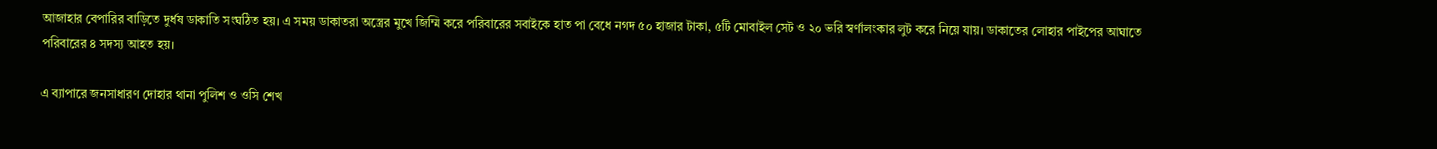আজাহার বেপারির বাড়িতে দুর্ধষ ডাকাতি সংঘঠিত হয়। এ সময় ডাকাতরা অস্ত্রের মুখে জিম্মি করে পরিবারের সবাইকে হাত পা বেধে নগদ ৫০ হাজার টাকা, ৫টি মোবাইল সেট ও ২০ ভরি স্বর্ণালংকার লুট করে নিয়ে যায়। ডাকাতের লোহার পাইপের আঘাতে পরিবারের ৪ সদস্য আহত হয়।

এ ব্যাপারে জনসাধারণ দোহার থানা পুলিশ ও ওসি শেখ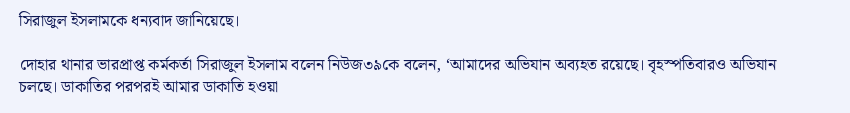সিরাজুল ইসলামকে ধন্যবাদ জানিয়েছে।

দোহার থানার ভারপ্রাপ্ত কর্মকর্তা সিরাজুল ইসলাম বলেন নিউজ৩৯কে বলেন, ‘আমাদের অভিযান অব্যহত রয়েছে। বৃহস্পতিবারও অভিযান চলছে। ডাকাতির পরপরই আমার ডাকাতি হওয়া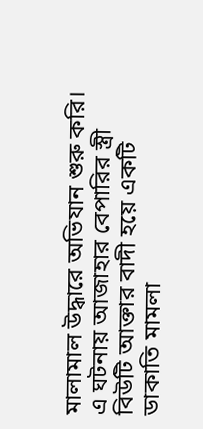মালামাল উদ্ধারে অভিযান শুরু করি। এ ঘটনায় আজাহার বেপারির স্ত্রী বিউটি আক্তার বাদী হয়ে একটি ডাকাতি মামলা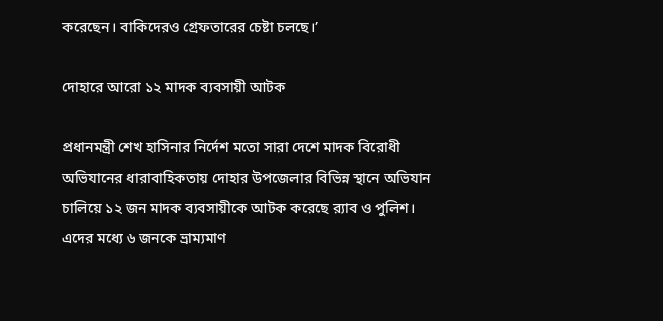করেছেন। বাকিদেরও গ্রেফতারের চেষ্টা চলছে।’

দোহারে আরো ১২ মাদক ব্যবসায়ী আটক

প্রধানমন্ত্রী শেখ হাসিনার নির্দেশ মতো সারা দেশে মাদক বিরোধী অভিযানের ধারাবাহিকতায় দোহার উপজেলার বিভিন্ন স্থানে অভিযান চালিয়ে ১২ জন মাদক ব্যবসায়ীকে আটক করেছে র‌্যাব ও পুলিশ। এদের মধ্যে ৬ জনকে ভ্রাম্যমাণ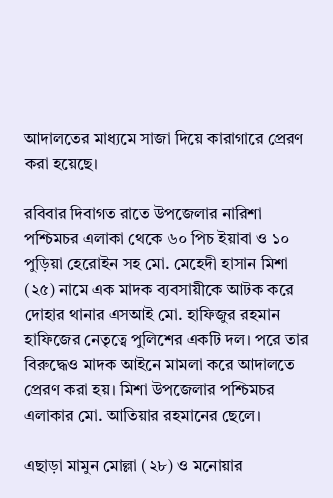আদালতের মাধ্যমে সাজা দিয়ে কারাগারে প্রেরণ করা হয়েছে।

রবিবার দিবাগত রাতে উপজেলার নারিশা পশ্চিমচর এলাকা থেকে ৬০ পিচ ইয়াবা ও ১০ পুড়িয়া হেরোইন সহ মো. মেহেদী হাসান মিশা (২৫) নামে এক মাদক ব্যবসায়ীকে আটক করে দোহার থানার এসআই মো. হাফিজুর রহমান হাফিজের নেতৃত্বে পুলিশের একটি দল। পরে তার বিরুদ্ধেও মাদক আইনে মামলা করে আদালতে প্রেরণ করা হয়। মিশা উপজেলার পশ্চিমচর এলাকার মো. আতিয়ার রহমানের ছেলে।

এছাড়া মামুন মোল্লা (২৮) ও মনোয়ার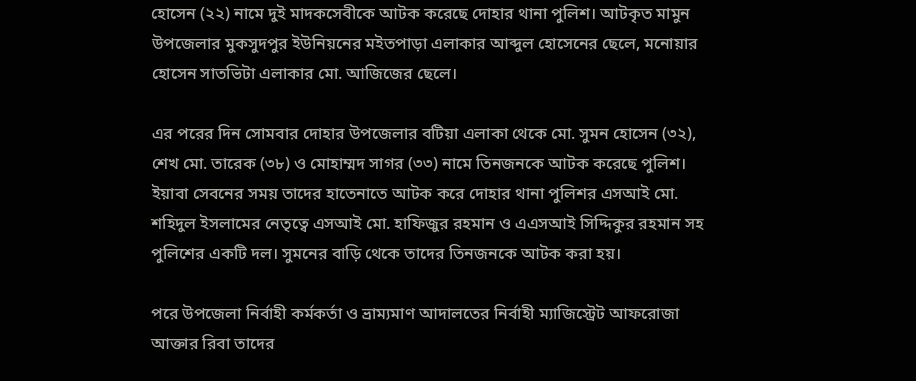হোসেন (২২) নামে দুই মাদকসেবীকে আটক করেছে দোহার থানা পুলিশ। আটকৃত মামুন উপজেলার মুকসুদপুর ইউনিয়নের মইতপাড়া এলাকার আব্দুল হোসেনের ছেলে, মনোয়ার হোসেন সাতভিটা এলাকার মো. আজিজের ছেলে।

এর পরের দিন সোমবার দোহার উপজেলার বটিয়া এলাকা থেকে মো. সুমন হোসেন (৩২), শেখ মো. তারেক (৩৮) ও মোহাম্মদ সাগর (৩৩) নামে তিনজনকে আটক করেছে পুলিশ। ইয়াবা সেবনের সময় তাদের হাতেনাতে আটক করে দোহার থানা পুলিশর এসআই মো. শহিদুল ইসলামের নেতৃত্বে এসআই মো. হাফিজুর রহমান ও এএসআই সিদ্দিকুর রহমান সহ পুলিশের একটি দল। সুমনের বাড়ি থেকে তাদের তিনজনকে আটক করা হয়।

পরে উপজেলা নির্বাহী কর্মকর্তা ও ভ্রাম্যমাণ আদালতের নির্বাহী ম্যাজিস্ট্রেট আফরোজা আক্তার রিবা তাদের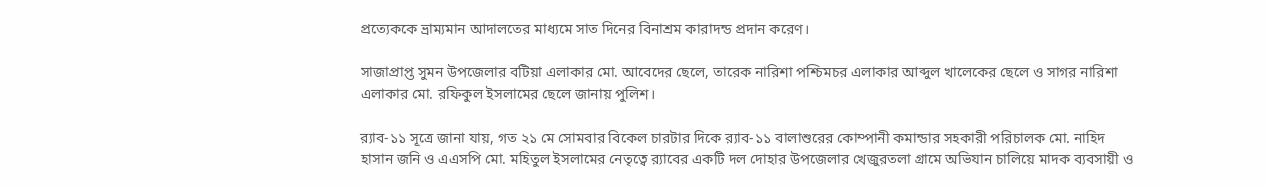প্রত্যেককে ভ্রাম্যমান আদালতের মাধ্যমে সাত দিনের বিনাশ্রম কারাদন্ড প্রদান করেণ।

সাজাপ্রাপ্ত সুমন উপজেলার বটিয়া এলাকার মো. আবেদের ছেলে, তারেক নারিশা পশ্চিমচর এলাকার আব্দুল খালেকের ছেলে ও সাগর নারিশা এলাকার মো. রফিকুল ইসলামের ছেলে জানায় পুলিশ।

র‌্যাব-১১ সূত্রে জানা যায়, গত ২১ মে সোমবার বিকেল চারটার দিকে র‌্যাব-১১ বালাশুরের কোম্পানী কমান্ডার সহকারী পরিচালক মো. নাহিদ হাসান জনি ও এএসপি মো. মহিতুল ইসলামের নেতৃত্বে র‌্যাবের একটি দল দোহার উপজেলার খেজুরতলা গ্রামে অভিযান চালিয়ে মাদক ব্যবসায়ী ও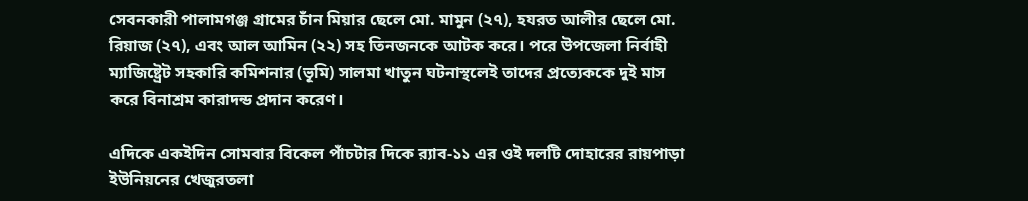সেবনকারী পালামগঞ্জ গ্রামের চাঁন মিয়ার ছেলে মো. মামুন (২৭), হযরত আলীর ছেলে মো. রিয়াজ (২৭), এবং আল আমিন (২২) সহ তিনজনকে আটক করে। পরে উপজেলা নির্বাহী ম্যাজিষ্ট্রেট সহকারি কমিশনার (ভূমি) সালমা খাতুন ঘটনাস্থলেই তাদের প্রত্যেককে দুই মাস করে বিনাশ্রম কারাদন্ড প্রদান করেণ।

এদিকে একইদিন সোমবার বিকেল পাঁচটার দিকে র‌্যাব-১১ এর ওই দলটি দোহারের রায়পাড়া ইউনিয়নের খেজুরতলা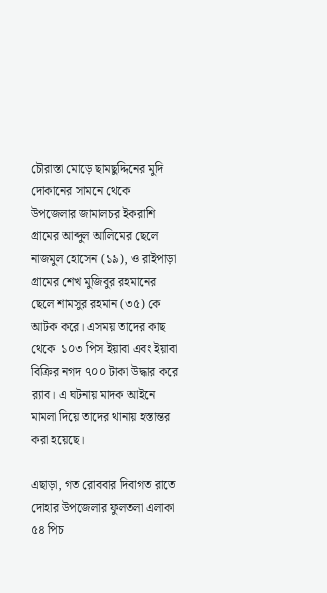চৌরাস্তা মোড়ে ছামছুদ্দিনের মুদি দোকানের সামনে থেকে উপজেলার জামালচর ইকরাশি গ্রামের আব্দুল আলিমের ছেলে নাজমুল হোসেন (১৯), ও রাইপাড়া গ্রামের শেখ মুজিবুর রহমানের ছেলে শামসুর রহমান (৩৫) কে আটক করে। এসময় তাদের কাছ থেকে  ১০৩ পিস ইয়াবা এবং ইয়াবা বিক্রির নগদ ৭০০ টাকা উদ্ধার করে র‌্যাব। এ ঘটনায় মাদক আইনে মামলা দিয়ে তাদের থানায় হস্তান্তর করা হয়েছে।

এছাড়া, গত রোববার দিবাগত রাতে দোহার উপজেলার ফুলতলা এলাকা ৫৪ পিচ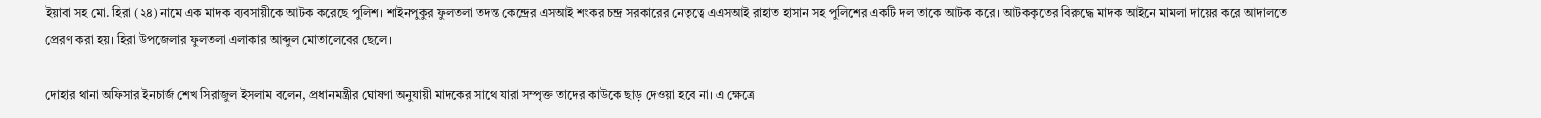ইয়াবা সহ মো. হিরা (২৪) নামে এক মাদক ব্যবসায়ীকে আটক করেছে পুলিশ। শাইনপুকুর ফুলতলা তদন্ত কেন্দ্রের এসআই শংকর চন্দ্র সরকারের নেতৃত্বে এএসআই রাহাত হাসান সহ পুলিশের একটি দল তাকে আটক করে। আটককৃতের বিরুদ্ধে মাদক আইনে মামলা দায়ের করে আদালতে প্রেরণ করা হয়। হিরা উপজেলার ফুলতলা এলাকার আব্দুল মোতালেবের ছেলে।

দোহার থানা অফিসার ইনচার্জ শেখ সিরাজুল ইসলাম বলেন, প্রধানমন্ত্রীর ঘোষণা অনুযায়ী মাদকের সাথে যারা সম্পৃক্ত তাদের কাউকে ছাড় দেওয়া হবে না। এ ক্ষেত্রে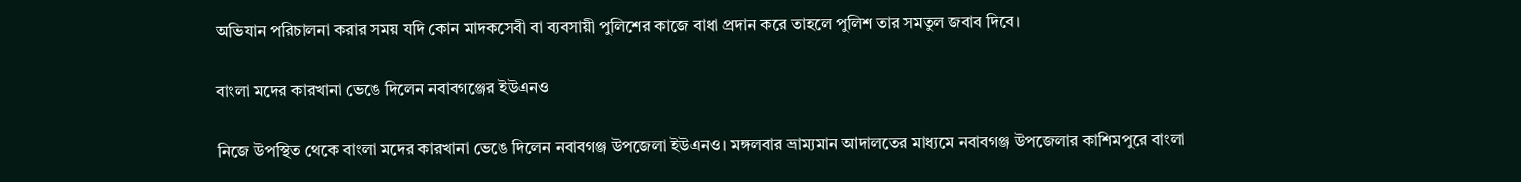অভিযান পরিচালনা করার সময় যদি কোন মাদকসেবী বা ব্যবসায়ী পুলিশের কাজে বাধা প্রদান করে তাহলে পুলিশ তার সমতুল জবাব দিবে।

বাংলা মদের কারখানা ভেঙে দিলেন নবাবগঞ্জের ইউএনও

নিজে উপস্থিত থেকে বাংলা মদের কারখানা ভেঙে দিলেন নবাবগঞ্জ উপজেলা ইউএনও। মঙ্গলবার ভ্রাম্যমান আদালতের মাধ্যমে নবাবগঞ্জ উপজেলার কাশিমপুরে বাংলা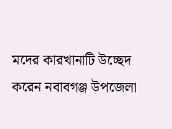মদের কারখানাটি উচ্ছেদ করেন নবাবগঞ্জ উপজেলা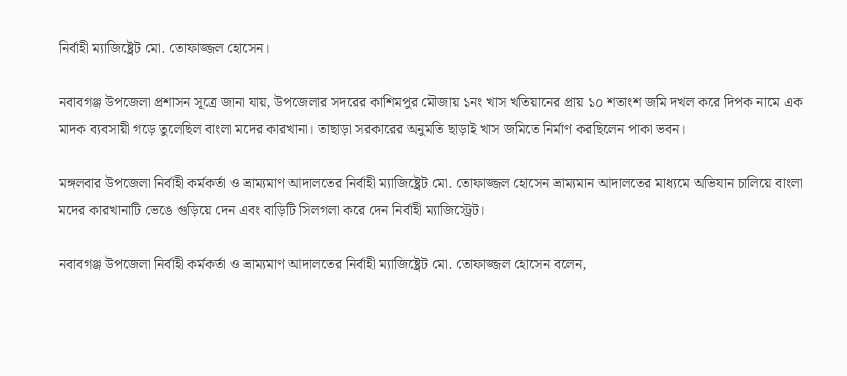নির্বাহী ম্যাজিষ্ট্রেট মো. তোফাজ্জল হোসেন।

নবাবগঞ্জ উপজেলা প্রশাসন সূত্রে জানা যায়, উপজেলার সদরের কাশিমপুর মৌজায় ১নং খাস খতিয়ানের প্রায় ১০ শতাংশ জমি দখল করে দিপক নামে এক মাদক ব্যবসায়ী গড়ে তুলেছিল বাংলা মদের কারখানা। তাছাড়া সরকারের অনুমতি ছাড়াই খাস জমিতে নির্মাণ করছিলেন পাকা ভবন।

মঙ্গলবার উপজেলা নির্বাহী কর্মকর্তা ও ভ্রাম্যমাণ আদালতের নির্বাহী ম্যাজিষ্ট্রেট মো. তোফাজ্জল হোসেন ভ্রাম্যমান আদালতের মাধ্যমে অভিযান চালিয়ে বাংলা মদের কারখানাটি ভেঙে গুড়িয়ে দেন এবং বাড়িটি সিলগলা করে দেন নির্বাহী ম্যাজিস্ট্রেট।

নবাবগঞ্জ উপজেলা নির্বাহী কর্মকর্তা ও ভ্রাম্যমাণ আদালতের নির্বাহী ম্যাজিষ্ট্রেট মো. তোফাজ্জল হোসেন বলেন,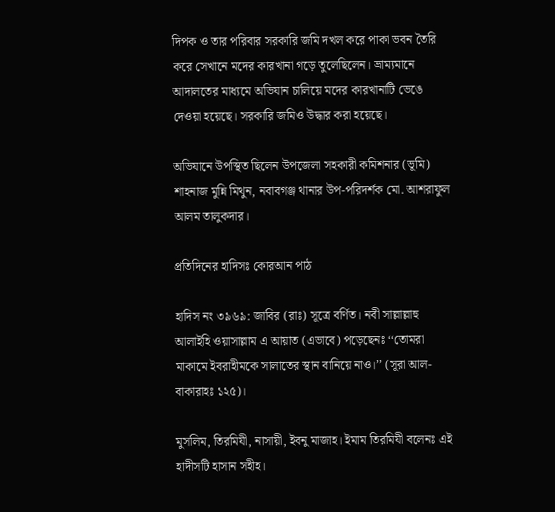দিপক ও তার পরিবার সরকারি জমি দখল করে পাকা ভবন তৈরি করে সেখানে মদের কারখানা গড়ে তুলেছিলেন। ভ্রাম্যমানে আদালতের মাধ্যমে অভিযান চালিয়ে মদের কারখানাটি ভেঙে দেওয়া হয়েছে। সরকারি জমিও উদ্ধার করা হয়েছে।

অভিযানে উপস্থিত ছিলেন উপজেলা সহকারী কমিশনার (ভূমি) শাহনাজ মুন্নি মিথুন, নবাবগঞ্জ থানার উপ-পরিদর্শক মো. আশরাফুল আলম তালুকদার।

প্রতিদিনের হাদিসঃ কোরআন পাঠ

হাদিস নং ৩৯৬৯: জাবির (রাঃ) সূত্রে বর্ণিত। নবী সাল্লাল্লাহু আলাইহি ওয়াসাল্লাম এ আয়াত (এভাবে) পড়েছেনঃ ‘‘তোমরা মাকামে ইবরাহীমকে সালাতের স্থান বানিয়ে নাও।’’ (সূরা আল-বাকারাহঃ ১২৫)।

মুসলিম, তিরমিযী, নাসায়ী, ইবনু মাজাহ। ইমাম তিরমিযী বলেনঃ এই হাদীসটি হাসান সহীহ।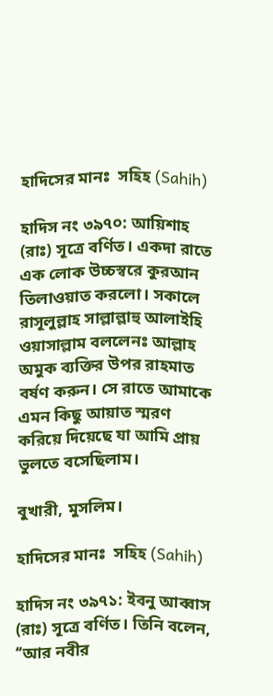হাদিসের মানঃ  সহিহ (Sahih)

হাদিস নং ৩৯৭০: আয়িশাহ (রাঃ) সূত্রে বর্ণিত। একদা রাতে এক লোক উচ্চস্বরে কুরআন তিলাওয়াত করলো। সকালে রাসূলুল্লাহ সাল্লাল্লাহু আলাইহি ওয়াসাল্লাম বললেনঃ আল্লাহ অমুক ব্যক্তির উপর রাহমাত বর্ষণ করুন। সে রাতে আমাকে এমন কিছু আয়াত স্মরণ করিয়ে দিয়েছে যা আমি প্রায় ভুলতে বসেছিলাম।

বুখারী, মুসলিম।

হাদিসের মানঃ  সহিহ (Sahih)

হাদিস নং ৩৯৭১: ইবনু আব্বাস (রাঃ) সূত্রে বর্ণিত। তিনি বলেন, ‘‘আর নবীর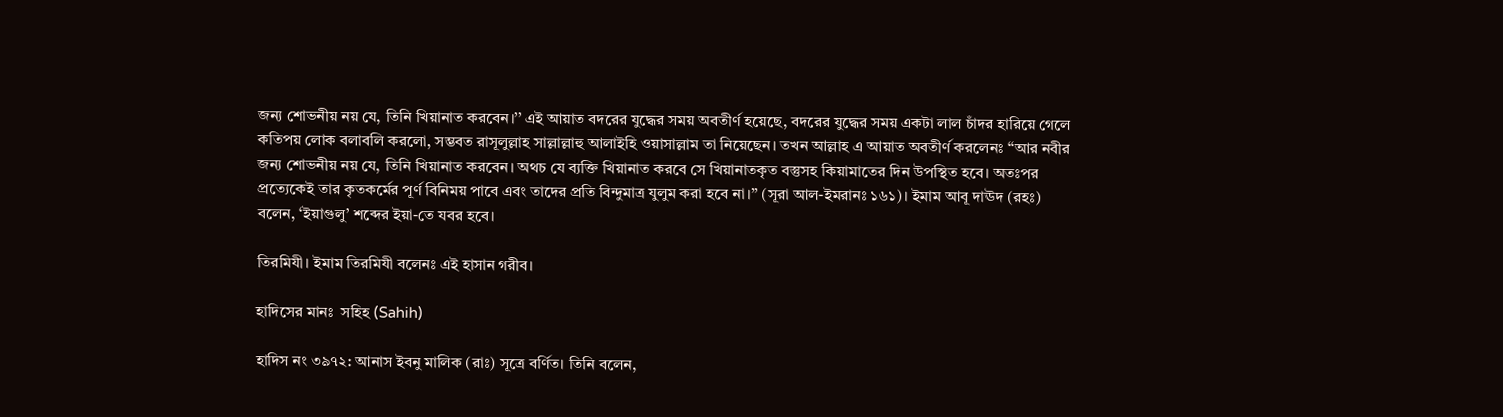জন্য শোভনীয় নয় যে, তিনি খিয়ানাত করবেন।’’ এই আয়াত বদরের যুদ্ধের সময় অবতীর্ণ হয়েছে, বদরের যুদ্ধের সময় একটা লাল চাঁদর হারিয়ে গেলে কতিপয় লোক বলাবলি করলো, সম্ভবত রাসূলুল্লাহ সাল্লাল্লাহু আলাইহি ওয়াসাল্লাম তা নিয়েছেন। তখন আল্লাহ এ আয়াত অবতীর্ণ করলেনঃ ‘‘আর নবীর জন্য শোভনীয় নয় যে, তিনি খিয়ানাত করবেন। অথচ যে ব্যক্তি খিয়ানাত করবে সে খিয়ানাতকৃত বস্তুসহ কিয়ামাতের দিন উপস্থিত হবে। অতঃপর প্রত্যেকেই তার কৃতকর্মের পূর্ণ বিনিময় পাবে এবং তাদের প্রতি বিন্দুমাত্র যুলুম করা হবে না।’’ (সূরা আল-ইমরানঃ ১৬১)। ইমাম আবূ দাঊদ (রহঃ) বলেন, ‘ইয়াগুলু’ শব্দের ইয়া-তে যবর হবে।

তিরমিযী। ইমাম তিরমিযী বলেনঃ এই হাসান গরীব।

হাদিসের মানঃ  সহিহ (Sahih)

হাদিস নং ৩৯৭২: আনাস ইবনু মালিক (রাঃ) সূত্রে বর্ণিত। তিনি বলেন,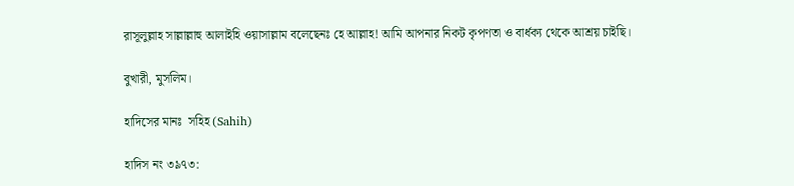রাসূলুল্লাহ সাল্লাল্লাহু আলাইহি ওয়াসাল্লাম বলেছেনঃ হে আল্লাহ! আমি আপনার নিকট কৃপণতা ও বার্ধক্য থেকে আশ্রয় চাইছি।

বুখারী, মুসলিম।

হাদিসের মানঃ  সহিহ (Sahih)

হাদিস নং ৩৯৭৩: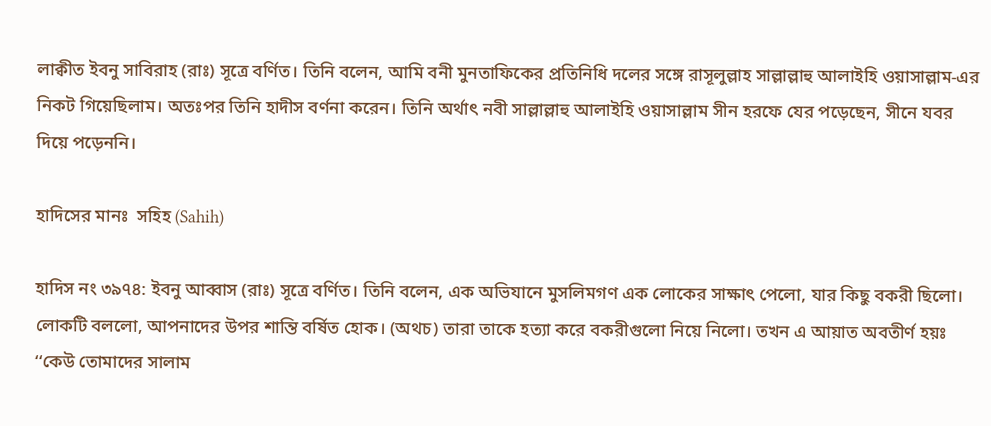লাক্বীত ইবনু সাবিরাহ (রাঃ) সূত্রে বর্ণিত। তিনি বলেন, আমি বনী মুনতাফিকের প্রতিনিধি দলের সঙ্গে রাসূলুল্লাহ সাল্লাল্লাহু আলাইহি ওয়াসাল্লাম-এর নিকট গিয়েছিলাম। অতঃপর তিনি হাদীস বর্ণনা করেন। তিনি অর্থাৎ নবী সাল্লাল্লাহু আলাইহি ওয়াসাল্লাম সীন হরফে যের পড়েছেন, সীনে যবর দিয়ে পড়েননি।

হাদিসের মানঃ  সহিহ (Sahih)

হাদিস নং ৩৯৭৪: ইবনু আব্বাস (রাঃ) সূত্রে বর্ণিত। তিনি বলেন, এক অভিযানে মুসলিমগণ এক লোকের সাক্ষাৎ পেলো, যার কিছু বকরী ছিলো। লোকটি বললো, আপনাদের উপর শান্তি বর্ষিত হোক। (অথচ) তারা তাকে হত্যা করে বকরীগুলো নিয়ে নিলো। তখন এ আয়াত অবতীর্ণ হয়ঃ ‘‘কেউ তোমাদের সালাম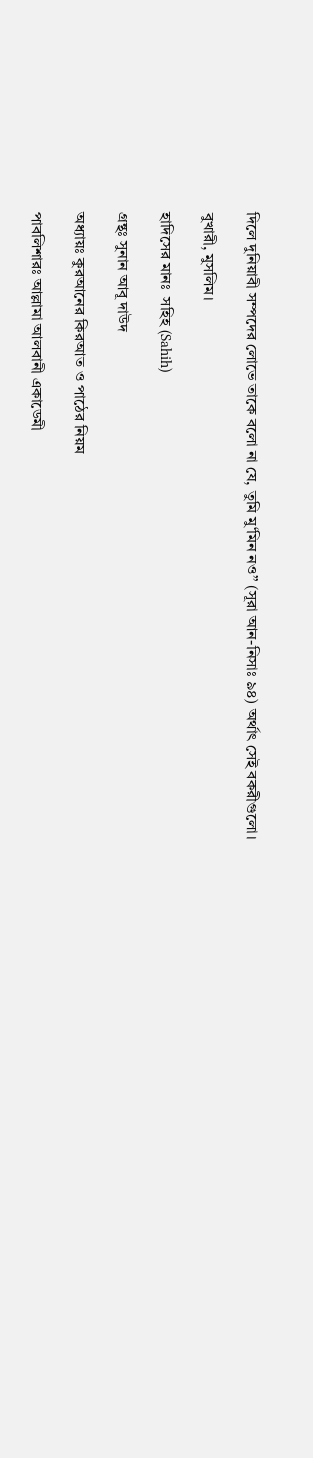দিলে দুনিয়াবী সম্পদের লোভে তাকে বলো না যে, তুমি মু‘মিন নও’’ (সূরা আন-নিসাঃ ৯৪) অর্থাৎ সেই বকরীগুলো।

বুখারী, মুসলিম।

হাদিসের মানঃ  সহিহ (Sahih)

গ্রন্থঃ সুনান আবূ দাউদ

অধ্যায়ঃ কুরআনের কিরআত ও পাঠের নিয়ম

পাবলিশারঃ আল্লামা আলবানী একাডেমী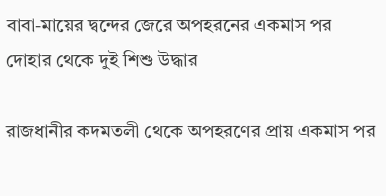বাবা-মায়ের দ্বন্দের জেরে অপহরনের একমাস পর দোহার থেকে দুই শিশু উদ্ধার

রাজধানীর কদমতলী থেকে অপহরণের প্রায় একমাস পর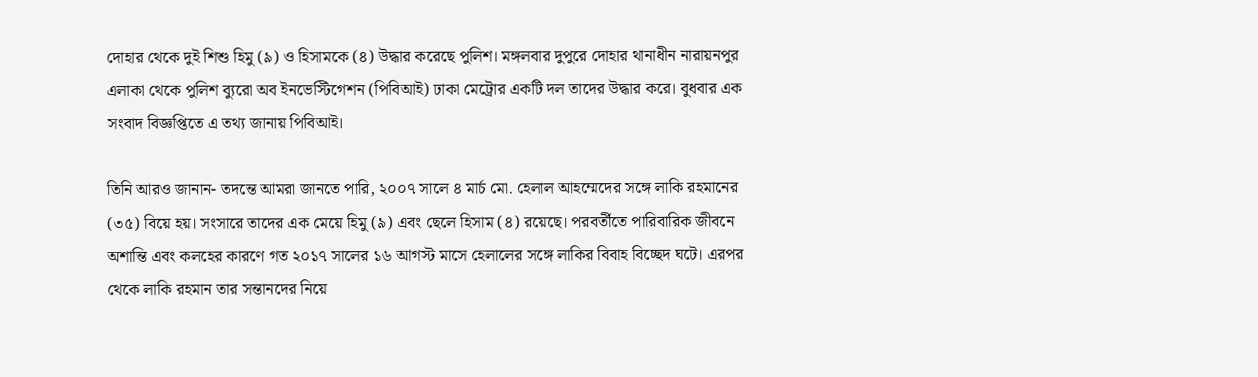দোহার থেকে দুই শিশু হিমু (৯) ও হিসামকে (৪) উদ্ধার করেছে পুলিশ। মঙ্গলবার দুপুরে দোহার থানাধীন নারায়নপুর এলাকা থেকে পুলিশ ব্যুরো অব ইনভেস্টিগেশন (পিবিআই) ঢাকা মেট্রোর একটি দল তাদের উদ্ধার করে। বুধবার এক সংবাদ বিজ্ঞপ্তিতে এ তথ্য জানায় পিবিআই।

তিনি আরও জানান- তদন্তে আমরা জানতে পারি, ২০০৭ সালে ৪ মার্চ মো. হেলাল আহম্মেদের সঙ্গে লাকি রহমানের (৩৫) বিয়ে হয়। সংসারে তাদের এক মেয়ে হিমু (৯) এবং ছেলে হিসাম (৪) রয়েছে। পরবর্তীতে পারিবারিক জীবনে অশান্তি এবং কলহের কারণে গত ২০১৭ সালের ১৬ আগস্ট মাসে হেলালের সঙ্গে লাকির বিবাহ বিচ্ছেদ ঘটে। এরপর থেকে লাকি রহমান তার সন্তানদের নিয়ে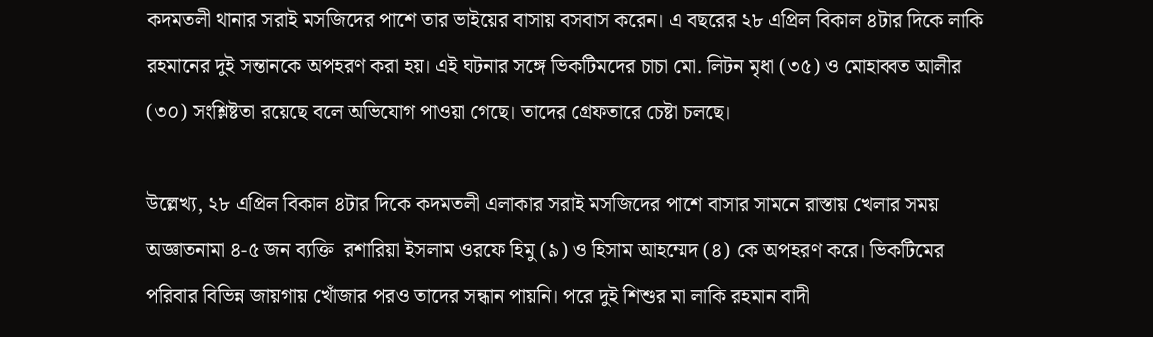কদমতলী থানার সরাই মসজিদের পাশে তার ভাইয়ের বাসায় বসবাস করেন। এ বছরের ২৮ এপ্রিল বিকাল ৪টার দিকে লাকি রহমানের দুই সন্তানকে অপহরণ করা হয়। এই ঘটনার সঙ্গে ভিকটিমদের চাচা মো. লিটন মৃধা (৩৫) ও মোহাব্বত আলীর (৩০) সংশ্লিষ্টতা রয়েছে বলে অভিযোগ পাওয়া গেছে। তাদের গ্রেফতারে চেষ্টা চলছে।

উল্লেখ্য, ২৮ এপ্রিল বিকাল ৪টার দিকে কদমতলী এলাকার সরাই মসজিদের পাশে বাসার সামনে রাস্তায় খেলার সময় অজ্ঞাতনামা ৪-৫ জন ব্যক্তি  রশারিয়া ইসলাম ওরফে হিমু (৯) ও হিসাম আহম্মেদ (৪) কে অপহরণ করে। ভিকটিমের পরিবার বিভিন্ন জায়গায় খোঁজার পরও তাদের সন্ধান পায়নি। পরে দুই শিশুর মা লাকি রহমান বাদী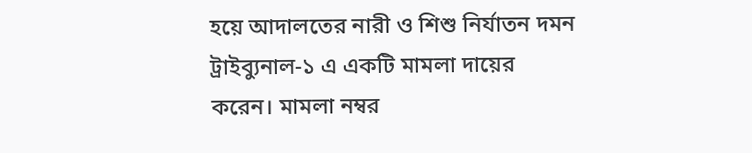হয়ে আদালতের নারী ও শিশু নির্যাতন দমন ট্রাইব্যুনাল-১ এ একটি মামলা দায়ের করেন। মামলা নম্বর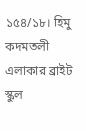১৫৪/১৮। হিমু কদমতলী এলাকার ব্রাইট স্কুল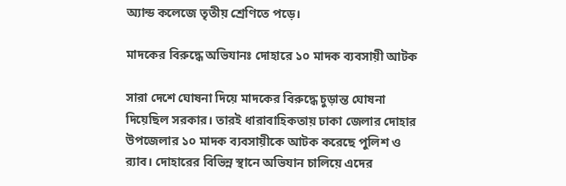অ্যান্ড কলেজে তৃতীয় শ্রেণিতে পড়ে।

মাদকের বিরুদ্ধে অভিযানঃ দোহারে ১০ মাদক ব্যবসায়ী আটক

সারা দেশে ঘোষনা দিয়ে মাদকের বিরুদ্ধে চুড়ান্ত ঘোষনা দিয়েছিল সরকার। তারই ধারাবাহিকতায় ঢাকা জেলার দোহার উপজেলার ১০ মাদক ব্যবসায়ীকে আটক করেছে পুলিশ ও র‍্যাব। দোহারের বিভিন্ন স্থানে অভিযান চালিয়ে এদের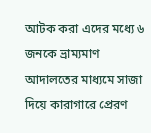আটক করা এদের মধ্যে ৬ জনকে ভ্রাম্যমাণ আদালতের মাধ্যমে সাজা দিয়ে কারাগারে প্রেরণ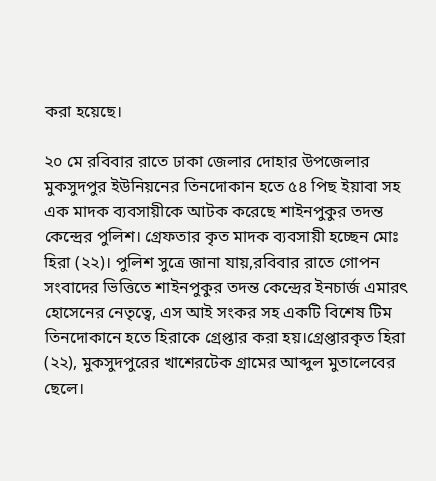করা হয়েছে।

২০ মে রবিবার রাতে ঢাকা জেলার দোহার উপজেলার মুকসুদপুর ইউনিয়নের তিনদোকান হতে ৫৪ পিছ ইয়াবা সহ এক মাদক ব্যবসায়ীকে আটক করেছে শাইনপুকুর তদন্ত কেন্দ্রের পুলিশ। গ্রেফতার কৃত মাদক ব্যবসায়ী হচ্ছেন মোঃ হিরা (২২)। পুলিশ সুত্রে জানা যায়,রবিবার রাতে গোপন সংবাদের ভিত্তিতে শাইনপুকুর তদন্ত কেন্দ্রের ইনচার্জ এমারৎ হোসেনের নেতৃত্বে, এস আই সংকর সহ একটি বিশেষ টিম তিনদোকানে হতে হিরাকে গ্রেপ্তার করা হয়।গ্রেপ্তারকৃত হিরা (২২), মুকসুদপুরের খাশেরটেক গ্রামের আব্দুল মুতালেবের ছেলে।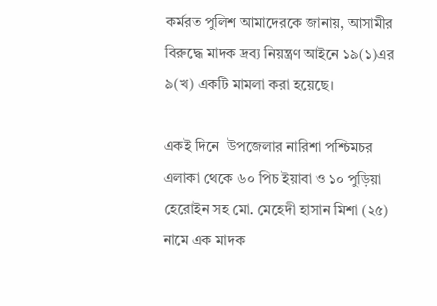কর্মরত পুলিশ আমাদেরকে জানায়, আসামীর বিরুদ্ধে মাদক দ্রব্য নিয়ন্ত্রণ আইনে ১৯(১)এর ৯(খ) একটি মামলা করা হয়েছে।

একই দিনে  উপজেলার নারিশা পশ্চিমচর এলাকা থেকে ৬০ পিচ ইয়াবা ও ১০ পুড়িয়া হেরোইন সহ মো. মেহেদী হাসান মিশা (২৫) নামে এক মাদক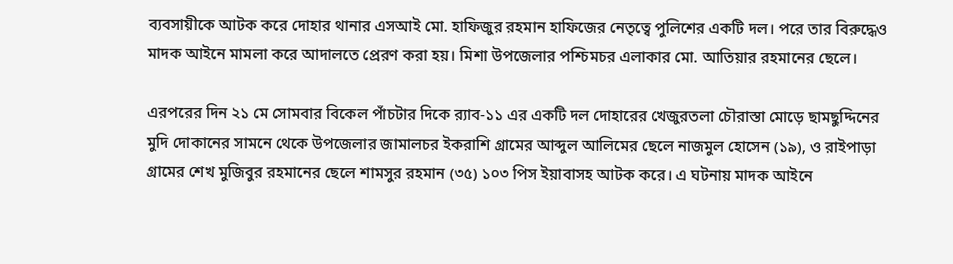ব্যবসায়ীকে আটক করে দোহার থানার এসআই মো. হাফিজুর রহমান হাফিজের নেতৃত্বে পুলিশের একটি দল। পরে তার বিরুদ্ধেও মাদক আইনে মামলা করে আদালতে প্রেরণ করা হয়। মিশা উপজেলার পশ্চিমচর এলাকার মো. আতিয়ার রহমানের ছেলে।

এরপরের দিন ২১ মে সোমবার বিকেল পাঁচটার দিকে র‌্যাব-১১ এর একটি দল দোহারের খেজুরতলা চৌরাস্তা মোড়ে ছামছুদ্দিনের মুদি দোকানের সামনে থেকে উপজেলার জামালচর ইকরাশি গ্রামের আব্দুল আলিমের ছেলে নাজমুল হোসেন (১৯), ও রাইপাড়া গ্রামের শেখ মুজিবুর রহমানের ছেলে শামসুর রহমান (৩৫) ১০৩ পিস ইয়াবাসহ আটক করে। এ ঘটনায় মাদক আইনে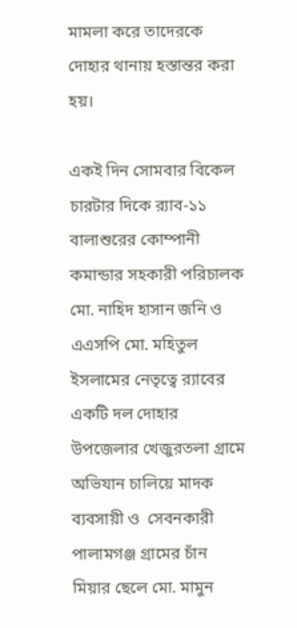মামলা করে তাদেরকে দোহার থানায় হস্তান্তর করা হয়।

একই দিন সোমবার বিকেল চারটার দিকে র‌্যাব-১১ বালাশুরের কোম্পানী কমান্ডার সহকারী পরিচালক মো. নাহিদ হাসান জনি ও এএসপি মো. মহিতুল ইসলামের নেতৃত্বে র‌্যাবের একটি দল দোহার উপজেলার খেজুরতলা গ্রামে অভিযান চালিয়ে মাদক ব্যবসায়ী ও  সেবনকারী পালামগঞ্জ গ্রামের চাঁন মিয়ার ছেলে মো. মামুন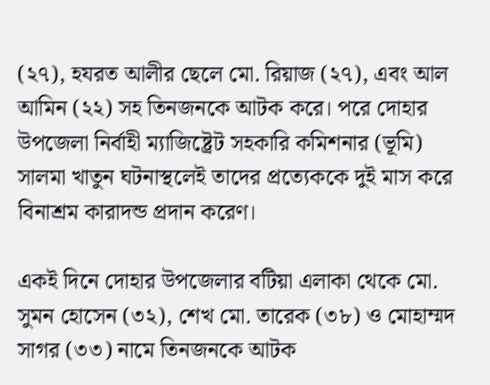(২৭), হযরত আলীর ছেলে মো. রিয়াজ (২৭), এবং আল আমিন (২২) সহ তিনজনকে আটক করে। পরে দোহার উপজেলা নির্বাহী ম্যাজিষ্ট্রেট সহকারি কমিশনার (ভূমি) সালমা খাতুন ঘটনাস্থলেই তাদের প্রত্যেককে দুই মাস করে বিনাশ্রম কারাদন্ড প্রদান করেণ।

একই দিনে দোহার উপজেলার বটিয়া এলাকা থেকে মো. সুমন হোসেন (৩২), শেখ মো. তারেক (৩৮) ও মোহাম্মদ সাগর (৩৩) নামে তিনজনকে আটক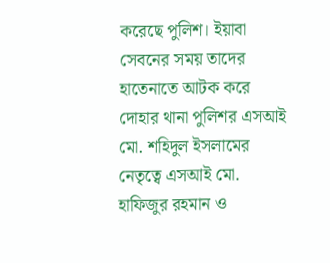করেছে পুলিশ। ইয়াবা সেবনের সময় তাদের হাতেনাতে আটক করে দোহার থানা পুলিশর এসআই মো. শহিদুল ইসলামের নেতৃত্বে এসআই মো. হাফিজুর রহমান ও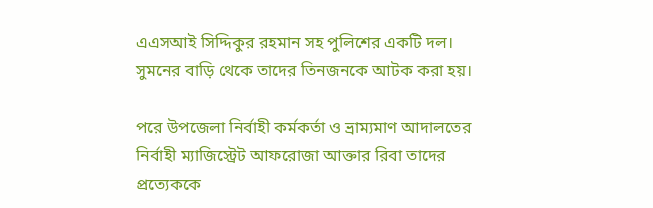এএসআই সিদ্দিকুর রহমান সহ পুলিশের একটি দল। সুমনের বাড়ি থেকে তাদের তিনজনকে আটক করা হয়।

পরে উপজেলা নির্বাহী কর্মকর্তা ও ভ্রাম্যমাণ আদালতের নির্বাহী ম্যাজিস্ট্রেট আফরোজা আক্তার রিবা তাদের প্রত্যেককে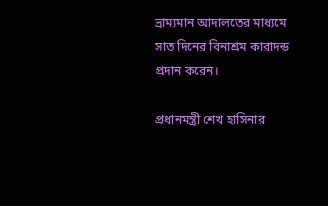ভ্রাম্যমান আদালতের মাধ্যমে সাত দিনের বিনাশ্রম কারাদন্ড প্রদান করেন।

প্রধানমন্ত্রী শেখ হাসিনার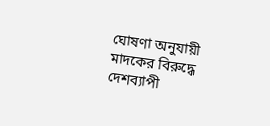ঘোষণা অনুযায়ী মাদকের বিরুদ্ধে দেশব্যাপী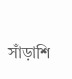সাঁড়াশি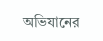অভিযানের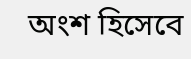অংশ হিসেবে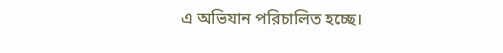এ অভিযান পরিচালিত হচ্ছে।